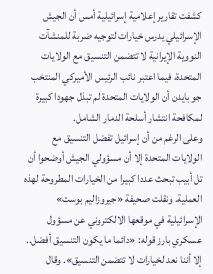كشفت تقارير إعلامية إسرائيلية أمس أن الجيش الإسرائيلي يدرس خيارات لتوجيه ضربة للمنشآت النووية الإيرانية لا تتضمن التنسيق مع الولايات المتحدة، فيما اعتبر نائب الرئيس الأميركي المنتخب جو بايدن أن الولايات المتحدة لم تبذل جهودا كبيرة لمكافحة انتشار أسلحة الدمار الشامل.
وعلى الرغم من أن إسرائيل تفضل التنسيق مع الولايات المتحدة إلا أن مسؤولي الجيش أوضحوا أن تل أبيب تبحث عددا كبيرا من الخيارات المطروحة لهذه العملية. ونقلت صحيفة «جيروزاليم بوست» الإسرائيلية في موقعها الالكتروني عن مسؤول عسكري بارز قوله: «دائما ما يكون التنسيق أفضل.. إلا أننا نعد لخيارات لا تتضمن التنسيق». وقال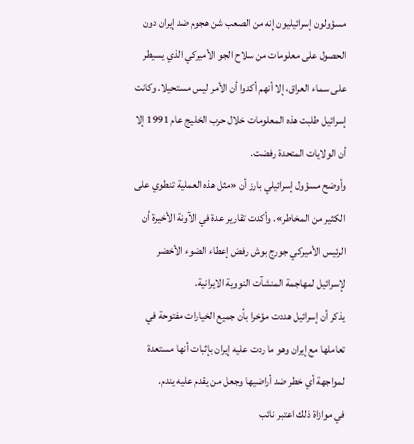مسؤولون إسرائيليون إنه من الصعب شن هجوم ضد إيران دون الحصول على معلومات من سلاح الجو الأميركي الذي يسيطر على سماء العراق، إلا أنهم أكدوا أن الأمر ليس مستحيلا. وكانت إسرائيل طلبت هذه المعلومات خلال حرب الخليج عام 1991 إلا أن الولايات المتحدة رفضت.
وأوضح مسؤول إسرائيلي بارز أن «مثل هذه العملية تنطوي على الكثير من المخاطر». وأكدت تقارير عدة في الآونة الأخيرة أن الرئيس الأميركي جورج بوش رفض إعطاء الضوء الأخضر لإسرائيل لمهاجمة المنشآت النووية الايرانية.
يذكر أن إسرائيل هددت مؤخرا بأن جميع الخيارات مفتوحة في تعاملها مع إيران وهو ما ردت عليه إيران بإثبات أنها مستعدة لمواجهة أي خطر ضد أراضيها وجعل من يقدم عليه يندم.
في موازاة ذلك اعتبر نائب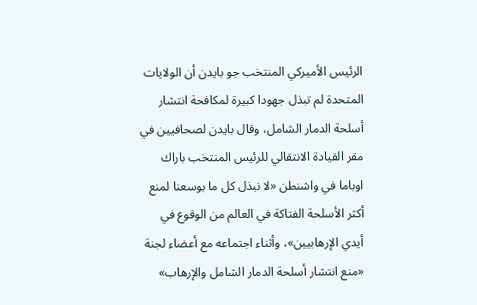الرئيس الأميركي المنتخب جو بايدن أن الولايات المتحدة لم تبذل جهودا كبيرة لمكافحة انتشار أسلحة الدمار الشامل، وقال بايدن لصحافيين في مقر القيادة الانتقالي للرئيس المنتخب باراك اوباما في واشنطن «لا نبذل كل ما بوسعنا لمنع أكثر الأسلحة الفتاكة في العالم من الوقوع في أيدي الإرهابيين»، وأثناء اجتماعه مع أعضاء لجنة «منع انتشار أسلحة الدمار الشامل والإرهاب»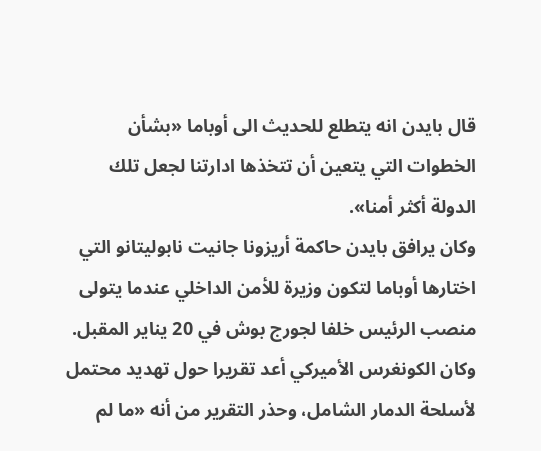قال بايدن انه يتطلع للحديث الى أوباما «بشأن الخطوات التي يتعين أن تتخذها ادارتنا لجعل تلك الدولة أكثر أمنا».
وكان يرافق بايدن حاكمة أريزونا جانيت نابوليتانو التي اختارها أوباما لتكون وزيرة للأمن الداخلي عندما يتولى منصب الرئيس خلفا لجورج بوش في 20 يناير المقبل.
وكان الكونغرس الأميركي أعد تقريرا حول تهديد محتمل لأسلحة الدمار الشامل، وحذر التقرير من أنه «ما لم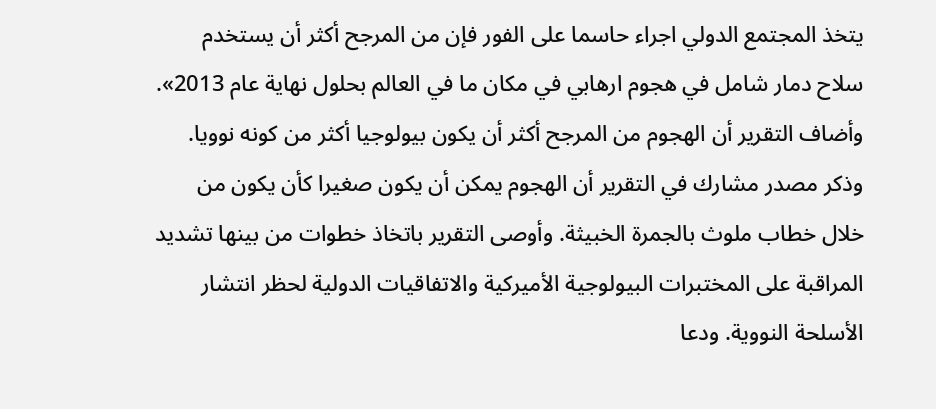يتخذ المجتمع الدولي اجراء حاسما على الفور فإن من المرجح أكثر أن يستخدم سلاح دمار شامل في هجوم ارهابي في مكان ما في العالم بحلول نهاية عام 2013».
وأضاف التقرير أن الهجوم من المرجح أكثر أن يكون بيولوجيا أكثر من كونه نوويا. وذكر مصدر مشارك في التقرير أن الهجوم يمكن أن يكون صغيرا كأن يكون من خلال خطاب ملوث بالجمرة الخبيثة. وأوصى التقرير باتخاذ خطوات من بينها تشديد المراقبة على المختبرات البيولوجية الأميركية والاتفاقيات الدولية لحظر انتشار الأسلحة النووية. ودعا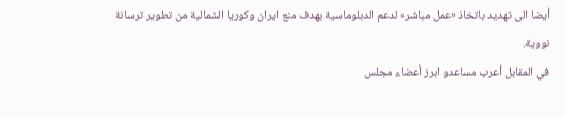أيضا الى تهديد باتخاذ «عمل مباشر» لدعم الدبلوماسية بهدف منع ايران وكوريا الشمالية من تطوير ترسانة نووية.
في المقابل أعرب مساعدو ابرز أعضاء مجلس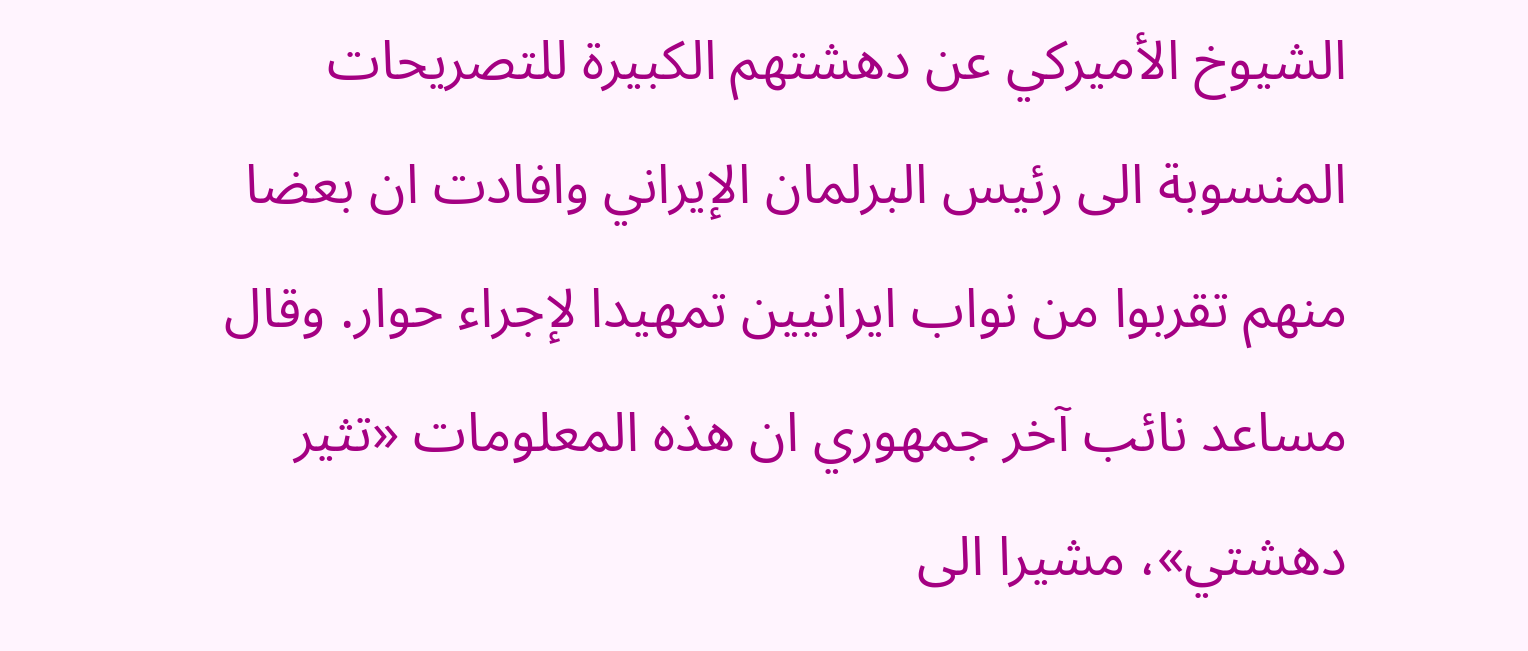الشيوخ الأميركي عن دهشتهم الكبيرة للتصريحات المنسوبة الى رئيس البرلمان الإيراني وافادت ان بعضا منهم تقربوا من نواب ايرانيين تمهيدا لإجراء حوار. وقال مساعد نائب آخر جمهوري ان هذه المعلومات «تثير دهشتي»، مشيرا الى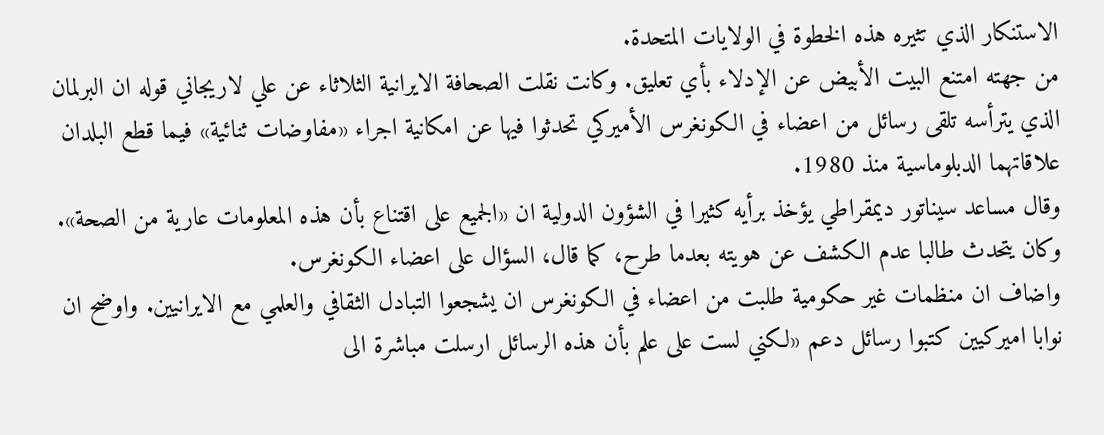الاستنكار الذي تثيره هذه الخطوة في الولايات المتحدة.
من جهته امتنع البيت الأبيض عن الإدلاء بأي تعليق. وكانت نقلت الصحافة الايرانية الثلاثاء عن علي لاريجاني قوله ان البرلمان الذي يترأسه تلقى رسائل من اعضاء في الكونغرس الأميركي تحدثوا فيها عن امكانية اجراء «مفاوضات ثنائية» فيما قطع البلدان علاقاتهما الدبلوماسية منذ 1980.
وقال مساعد سيناتور ديمقراطي يؤخذ برأيه كثيرا في الشؤون الدولية ان «الجميع على اقتناع بأن هذه المعلومات عارية من الصحة». وكان يتحدث طالبا عدم الكشف عن هويته بعدما طرح، كما قال، السؤال على اعضاء الكونغرس.
واضاف ان منظمات غير حكومية طلبت من اعضاء في الكونغرس ان يشجعوا التبادل الثقافي والعلمي مع الايرانيين. واوضح ان نوابا اميركيين كتبوا رسائل دعم «لكني لست على علم بأن هذه الرسائل ارسلت مباشرة الى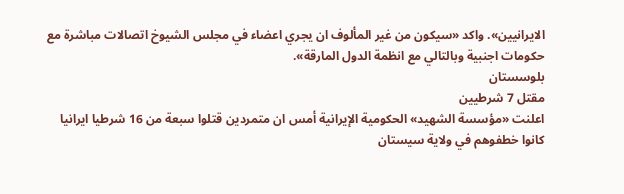الايرانيين». واكد «سيكون من غير المألوف ان يجري اعضاء في مجلس الشيوخ اتصالات مباشرة مع حكومات اجنبية وبالتالي مع انظمة الدول المارقة».
بلوسستان
مقتل 7 شرطيين
اعلنت «مؤسسة الشهيد» الحكومية الإيرانية أمس ان متمردين قتلوا سبعة من 16 شرطيا ايرانيا كانوا خطفوهم في ولاية سيستان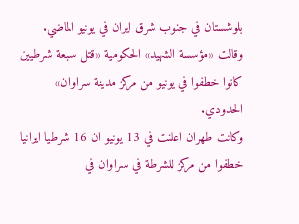بلوشستان في جنوب شرق ايران في يونيو الماضي. وقالت «مؤسسة الشهيد» الحكومية «قتل سبعة شرطيين كانوا خطفوا في يونيو من مركز مدينة سراوان» الحدودي.
وكانت طهران اعلنت في 13 يونيو ان 16 شرطيا ايرانيا خطفوا من مركز للشرطة في سراوان في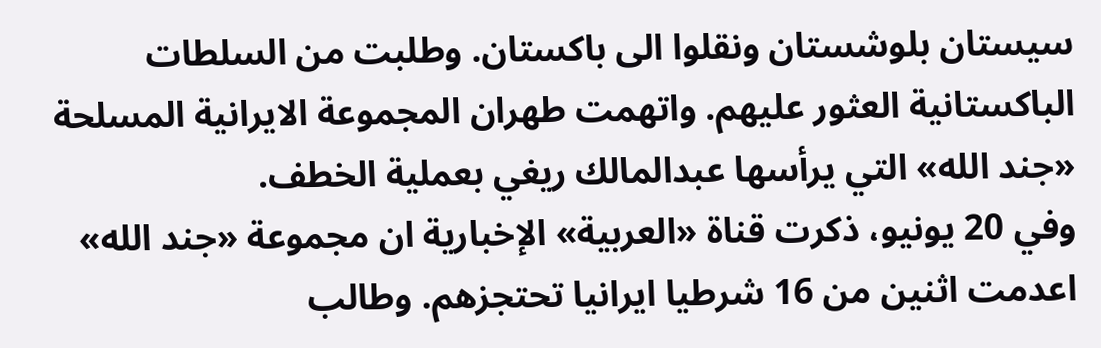سيستان بلوشستان ونقلوا الى باكستان. وطلبت من السلطات الباكستانية العثور عليهم. واتهمت طهران المجموعة الايرانية المسلحة «جند الله» التي يرأسها عبدالمالك ريغي بعملية الخطف.
وفي 20 يونيو، ذكرت قناة «العربية» الإخبارية ان مجموعة «جند الله» اعدمت اثنين من 16 شرطيا ايرانيا تحتجزهم. وطالب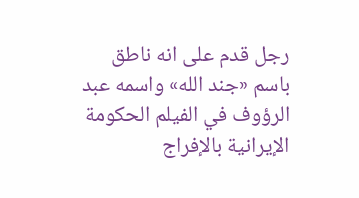رجل قدم على انه ناطق باسم «جند الله» واسمه عبد الرؤوف في الفيلم الحكومة الإيرانية بالإفراج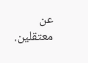عن معتقلين.